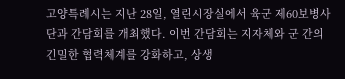고양특례시는 지난 28일, 열린시장실에서 육군 제60보병사단과 간담회를 개최했다. 이번 간담회는 지자체와 군 간의 긴밀한 협력체계를 강화하고, 상생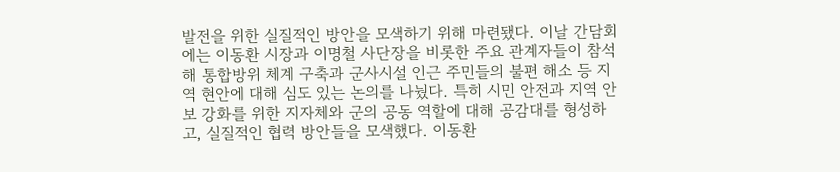발전을 위한 실질적인 방안을 모색하기 위해 마련됐다. 이날 간담회에는 이동환 시장과 이명철 사단장을 비롯한 주요 관계자들이 참석해 통합방위 체계 구축과 군사시설 인근 주민들의 불편 해소 등 지역 현안에 대해 심도 있는 논의를 나눴다. 특히 시민 안전과 지역 안보 강화를 위한 지자체와 군의 공동 역할에 대해 공감대를 형성하고, 실질적인 협력 방안들을 모색했다. 이동환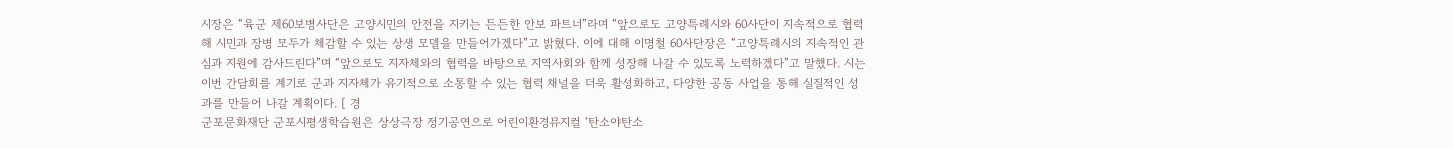시장은 “육군 제60보병사단은 고양시민의 안전을 지키는 든든한 안보 파트너”라며 “앞으로도 고양특례시와 60사단이 지속적으로 협력해 시민과 장병 모두가 체감할 수 있는 상생 모델을 만들어가겠다”고 밝혔다. 이에 대해 이명철 60사단장은 “고양특례시의 지속적인 관심과 지원에 감사드린다”며 “앞으로도 지자체와의 협력을 바탕으로 지역사회와 함께 성장해 나갈 수 있도록 노력하겠다”고 말했다. 시는 이번 간담회를 계기로 군과 지자체가 유기적으로 소통할 수 있는 협력 채널을 더욱 활성화하고, 다양한 공동 사업을 통해 실질적인 성과를 만들어 나갈 계획이다. [ 경
군포문화재단 군포시평생학습원은 상상극장 정기공연으로 어린이환경뮤지컬 ‘탄소야탄소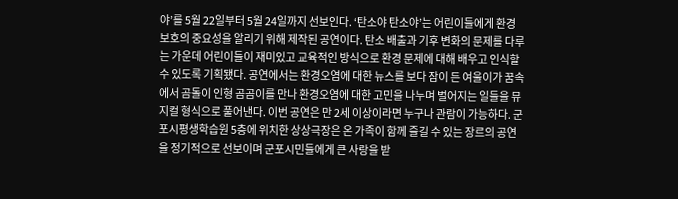야’를 5월 22일부터 5월 24일까지 선보인다. ‘탄소야 탄소야’는 어린이들에게 환경 보호의 중요성을 알리기 위해 제작된 공연이다. 탄소 배출과 기후 변화의 문제를 다루는 가운데 어린이들이 재미있고 교육적인 방식으로 환경 문제에 대해 배우고 인식할 수 있도록 기획됐다. 공연에서는 환경오염에 대한 뉴스를 보다 잠이 든 여울이가 꿈속에서 곰돌이 인형 곰곰이를 만나 환경오염에 대한 고민을 나누며 벌어지는 일들을 뮤지컬 형식으로 풀어낸다. 이번 공연은 만 2세 이상이라면 누구나 관람이 가능하다. 군포시평생학습원 5층에 위치한 상상극장은 온 가족이 함께 즐길 수 있는 장르의 공연을 정기적으로 선보이며 군포시민들에게 큰 사랑을 받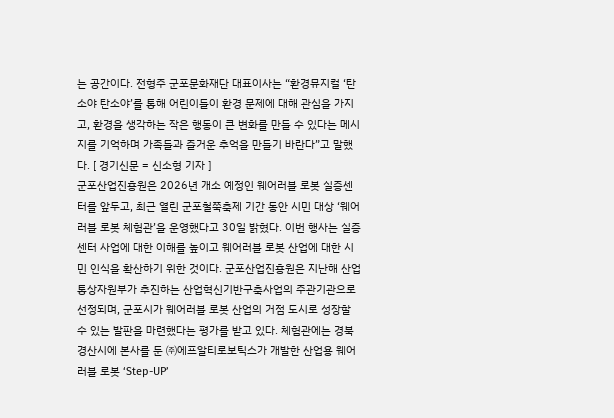는 공간이다. 전형주 군포문화재단 대표이사는 “환경뮤지컬 ‘탄소야 탄소야’를 통해 어린이들이 환경 문제에 대해 관심을 가지고, 환경을 생각하는 작은 행동이 큰 변화를 만들 수 있다는 메시지를 기억하며 가족들과 즐거운 추억을 만들기 바란다”고 말했다. [ 경기신문 = 신소형 기자 ]
군포산업진흥원은 2026년 개소 예정인 웨어러블 로봇 실증센터를 앞두고, 최근 열린 군포철쭉축제 기간 동안 시민 대상 ‘웨어러블 로봇 체험관’을 운영했다고 30일 밝혔다. 이번 행사는 실증센터 사업에 대한 이해를 높이고 웨어러블 로봇 산업에 대한 시민 인식을 확산하기 위한 것이다. 군포산업진흥원은 지난해 산업통상자원부가 추진하는 산업혁신기반구축사업의 주관기관으로 선정되며, 군포시가 웨어러블 로봇 산업의 거점 도시로 성장할 수 있는 발판을 마련했다는 평가를 받고 있다. 체험관에는 경북 경산시에 본사를 둔 ㈜에프알티로보틱스가 개발한 산업용 웨어러블 로봇 ‘Step-UP’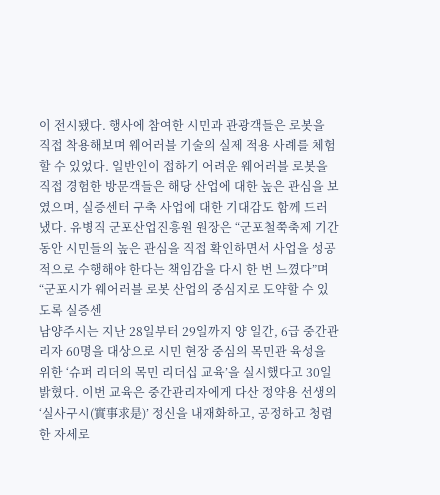이 전시됐다. 행사에 참여한 시민과 관광객들은 로봇을 직접 착용해보며 웨어러블 기술의 실제 적용 사례를 체험할 수 있었다. 일반인이 접하기 어려운 웨어러블 로봇을 직접 경험한 방문객들은 해당 산업에 대한 높은 관심을 보였으며, 실증센터 구축 사업에 대한 기대감도 함께 드러냈다. 유병직 군포산업진흥원 원장은 “군포철쭉축제 기간 동안 시민들의 높은 관심을 직접 확인하면서 사업을 성공적으로 수행해야 한다는 책임감을 다시 한 번 느꼈다”며 “군포시가 웨어러블 로봇 산업의 중심지로 도약할 수 있도록 실증센
남양주시는 지난 28일부터 29일까지 양 일간, 6급 중간관리자 60명을 대상으로 시민 현장 중심의 목민관 육성을 위한 ‘슈퍼 리더의 목민 리더십 교육’을 실시했다고 30일 밝혔다. 이번 교육은 중간관리자에게 다산 정약용 선생의 ‘실사구시(實事求是)’ 정신을 내재화하고, 공정하고 청렴한 자세로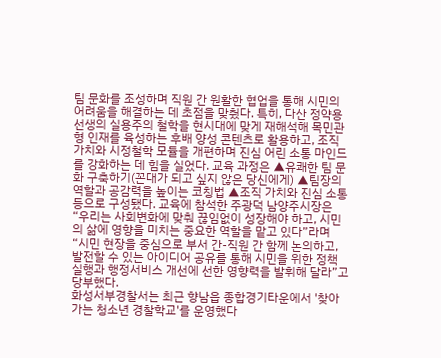팀 문화를 조성하며 직원 간 원활한 협업을 통해 시민의 어려움을 해결하는 데 초점을 맞췄다. 특히, 다산 정약용 선생의 실용주의 철학을 현시대에 맞게 재해석해 목민관형 인재를 육성하는 후배 양성 콘텐츠로 활용하고, 조직 가치와 시정철학 모듈을 개편하며 진심 어린 소통 마인드를 강화하는 데 힘을 실었다. 교육 과정은 ▲유쾌한 팀 문화 구축하기(꼰대가 되고 싶지 않은 당신에게) ▲팀장의 역할과 공감력을 높이는 코칭법 ▲조직 가치와 진심 소통 등으로 구성됐다. 교육에 참석한 주광덕 남양주시장은 “우리는 사회변화에 맞춰 끊임없이 성장해야 하고, 시민의 삶에 영향을 미치는 중요한 역할을 맡고 있다”라며 “시민 현장을 중심으로 부서 간-직원 간 함께 논의하고, 발전할 수 있는 아이디어 공유를 통해 시민을 위한 정책 실행과 행정서비스 개선에 선한 영향력을 발휘해 달라”고 당부했다.
화성서부경찰서는 최근 향남읍 종합경기타운에서 '찾아가는 청소년 경찰학교'를 운영했다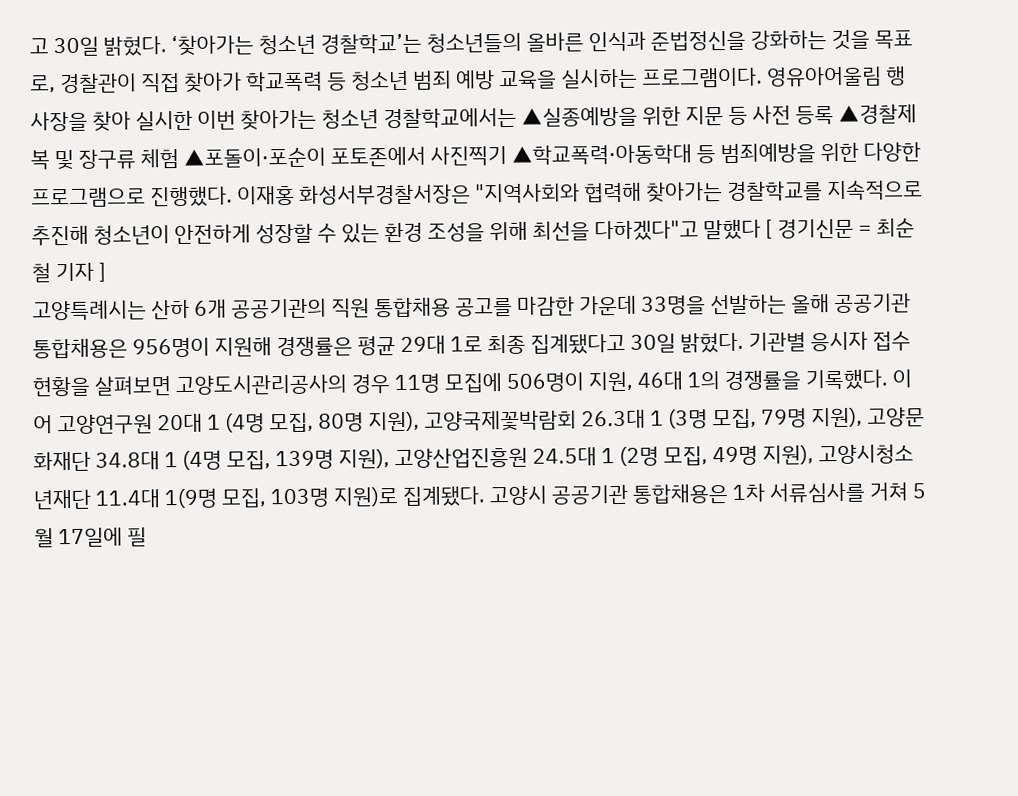고 30일 밝혔다. ‘찾아가는 청소년 경찰학교’는 청소년들의 올바른 인식과 준법정신을 강화하는 것을 목표로, 경찰관이 직접 찾아가 학교폭력 등 청소년 범죄 예방 교육을 실시하는 프로그램이다. 영유아어울림 행사장을 찾아 실시한 이번 찾아가는 청소년 경찰학교에서는 ▲실종예방을 위한 지문 등 사전 등록 ▲경찰제복 및 장구류 체험 ▲포돌이·포순이 포토존에서 사진찍기 ▲학교폭력·아동학대 등 범죄예방을 위한 다양한 프로그램으로 진행했다. 이재홍 화성서부경찰서장은 "지역사회와 협력해 찾아가는 경찰학교를 지속적으로 추진해 청소년이 안전하게 성장할 수 있는 환경 조성을 위해 최선을 다하겠다"고 말했다 [ 경기신문 = 최순철 기자 ]
고양특례시는 산하 6개 공공기관의 직원 통합채용 공고를 마감한 가운데 33명을 선발하는 올해 공공기관 통합채용은 956명이 지원해 경쟁률은 평균 29대 1로 최종 집계됐다고 30일 밝혔다. 기관별 응시자 접수 현황을 살펴보면 고양도시관리공사의 경우 11명 모집에 506명이 지원, 46대 1의 경쟁률을 기록했다. 이어 고양연구원 20대 1 (4명 모집, 80명 지원), 고양국제꽃박람회 26.3대 1 (3명 모집, 79명 지원), 고양문화재단 34.8대 1 (4명 모집, 139명 지원), 고양산업진흥원 24.5대 1 (2명 모집, 49명 지원), 고양시청소년재단 11.4대 1(9명 모집, 103명 지원)로 집계됐다. 고양시 공공기관 통합채용은 1차 서류심사를 거쳐 5월 17일에 필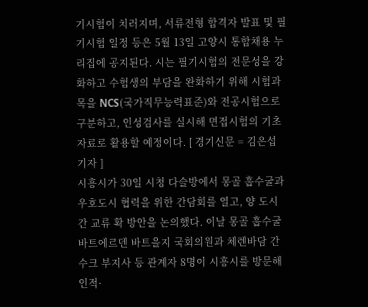기시험이 치러지며, 서류전형 합격자 발표 및 필기시험 일정 등은 5월 13일 고양시 통합채용 누리집에 공지된다. 시는 필기시험의 전문성을 강화하고 수험생의 부담을 완화하기 위해 시험과목을 NCS(국가직무능력표준)와 전공시험으로 구분하고, 인성검사를 실시해 면접시험의 기초자료로 활용할 예정이다. [ 경기신문 = 김은섭 기자 ]
시흥시가 30일 시청 다슬방에서 몽골 훕수굴과 우호도시 협력을 위한 간담회를 열고, 양 도시 간 교류 확 방안을 논의했다. 이날 몽골 훕수굴 바트에르덴 바트을지 국회의원과 체렌바담 간수크 부지사 등 관계자 8명이 시흥시를 방문해 인적·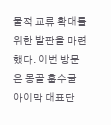물적 교류 확대를 위한 발판을 마련했다. 이번 방문은 몽골 훕수굴 아이막 대표단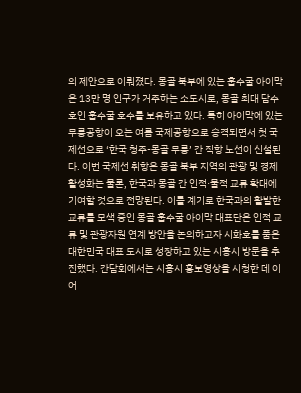의 제안으로 이뤄졌다. 몽골 북부에 있는 훕수굴 아이막은 13만 명 인구가 거주하는 소도시로, 몽골 최대 담수호인 훕수굴 호수를 보유하고 있다. 특히 아이막에 있는 무릉공항이 오는 여름 국제공항으로 승격되면서 첫 국제선으로 ‘한국 청주-몽골 무릉’ 간 직항 노선이 신설된다. 이번 국제선 취항은 몽골 북부 지역의 관광 및 경제 활성화는 물론, 한국과 몽골 간 인적·물적 교류 확대에 기여할 것으로 전망된다. 이를 계기로 한국과의 활발한 교류를 모색 중인 몽골 훕수굴 아이막 대표단은 인적 교류 및 관광자원 연계 방안을 논의하고자 시화호를 품은 대한민국 대표 도시로 성장하고 있는 시흥시 방문을 추진했다. 간담회에서는 시흥시 홍보영상을 시청한 데 이어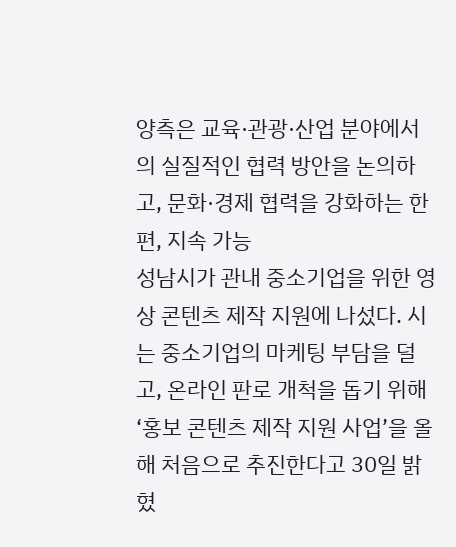양측은 교육·관광·산업 분야에서의 실질적인 협력 방안을 논의하고, 문화·경제 협력을 강화하는 한편, 지속 가능
성남시가 관내 중소기업을 위한 영상 콘텐츠 제작 지원에 나섰다. 시는 중소기업의 마케팅 부담을 덜고, 온라인 판로 개척을 돕기 위해 ‘홍보 콘텐츠 제작 지원 사업’을 올해 처음으로 추진한다고 30일 밝혔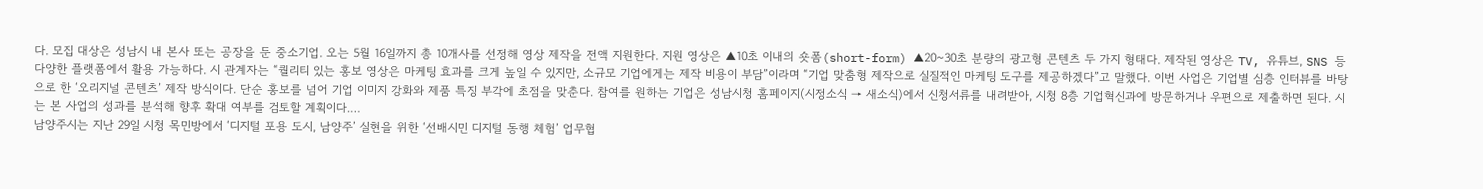다. 모집 대상은 성남시 내 본사 또는 공장을 둔 중소기업. 오는 5월 16일까지 총 10개사를 선정해 영상 제작을 전액 지원한다. 지원 영상은 ▲10초 이내의 숏폼(short-form) ▲20~30초 분량의 광고형 콘텐츠 두 가지 형태다. 제작된 영상은 TV, 유튜브, SNS 등 다양한 플랫폼에서 활용 가능하다. 시 관계자는 “퀄리티 있는 홍보 영상은 마케팅 효과를 크게 높일 수 있지만, 소규모 기업에게는 제작 비용이 부담”이라며 “기업 맞춤형 제작으로 실질적인 마케팅 도구를 제공하겠다”고 말했다. 이번 사업은 기업별 심층 인터뷰를 바탕으로 한 ‘오리지널 콘텐츠’ 제작 방식이다. 단순 홍보를 넘어 기업 이미지 강화와 제품 특징 부각에 초점을 맞춘다. 참여를 원하는 기업은 성남시청 홈페이지(시정소식 → 새소식)에서 신청서류를 내려받아, 시청 8층 기업혁신과에 방문하거나 우편으로 제출하면 된다. 시는 본 사업의 성과를 분석해 향후 확대 여부를 검토할 계획이다.…
남양주시는 지난 29일 시청 목민방에서 ‘디지털 포용 도시, 남양주’ 실현을 위한 ‘선배시민 디지털 동행 체험’ 업무협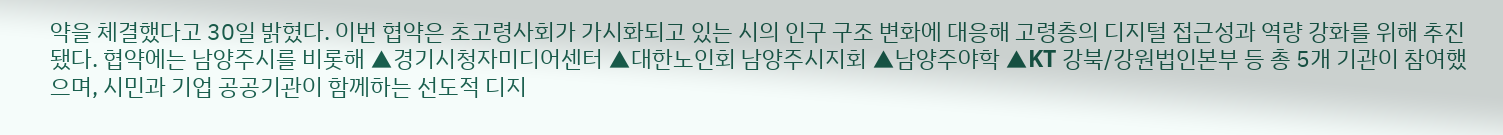약을 체결했다고 30일 밝혔다. 이번 협약은 초고령사회가 가시화되고 있는 시의 인구 구조 변화에 대응해 고령층의 디지털 접근성과 역량 강화를 위해 추진됐다. 협약에는 남양주시를 비롯해 ▲경기시청자미디어센터 ▲대한노인회 남양주시지회 ▲남양주야학 ▲KT 강북/강원법인본부 등 총 5개 기관이 참여했으며, 시민과 기업 공공기관이 함께하는 선도적 디지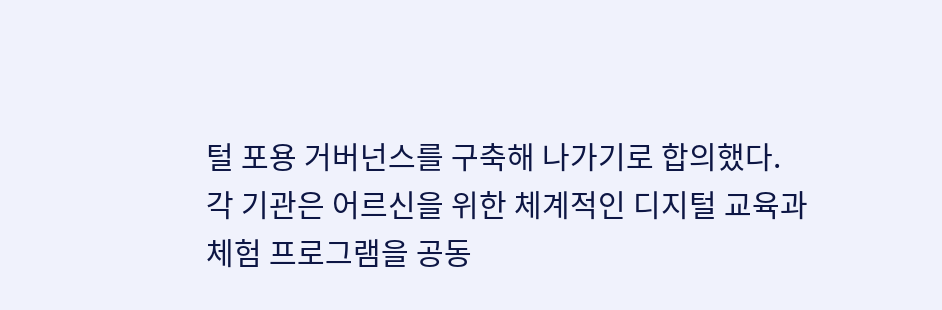털 포용 거버넌스를 구축해 나가기로 합의했다. 각 기관은 어르신을 위한 체계적인 디지털 교육과 체험 프로그램을 공동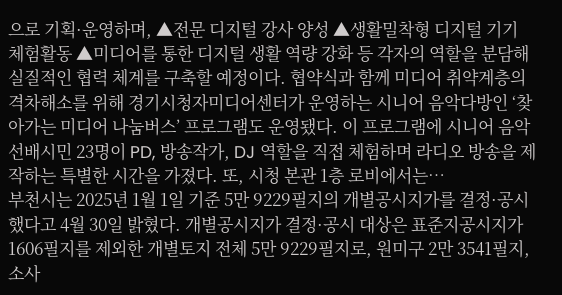으로 기획·운영하며, ▲전문 디지털 강사 양성 ▲생활밀착형 디지털 기기 체험활동 ▲미디어를 통한 디지털 생활 역량 강화 등 각자의 역할을 분담해 실질적인 협력 체계를 구축할 예정이다. 협약식과 함께 미디어 취약계층의 격차해소를 위해 경기시청자미디어센터가 운영하는 시니어 음악다방인 ‘찾아가는 미디어 나눔버스’ 프로그램도 운영됐다. 이 프로그램에 시니어 음악선배시민 23명이 PD, 방송작가, DJ 역할을 직접 체험하며 라디오 방송을 제작하는 특별한 시간을 가졌다. 또, 시청 본관 1층 로비에서는…
부천시는 2025년 1월 1일 기준 5만 9229필지의 개별공시지가를 결정·공시했다고 4월 30일 밝혔다. 개별공시지가 결정·공시 대상은 표준지공시지가 1606필지를 제외한 개별토지 전체 5만 9229필지로, 원미구 2만 3541필지, 소사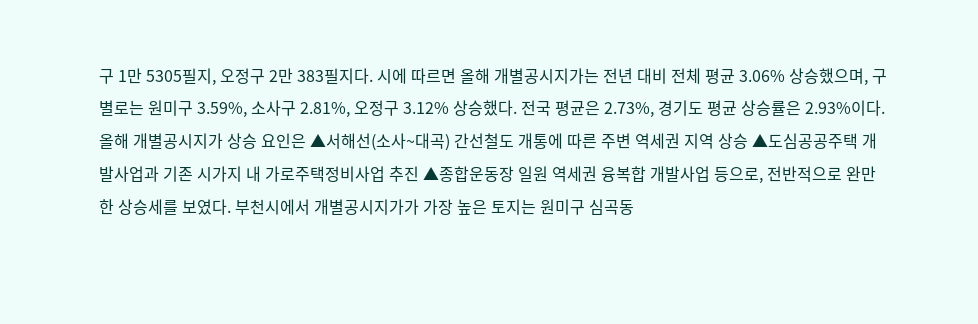구 1만 5305필지, 오정구 2만 383필지다. 시에 따르면 올해 개별공시지가는 전년 대비 전체 평균 3.06% 상승했으며, 구별로는 원미구 3.59%, 소사구 2.81%, 오정구 3.12% 상승했다. 전국 평균은 2.73%, 경기도 평균 상승률은 2.93%이다. 올해 개별공시지가 상승 요인은 ▲서해선(소사~대곡) 간선철도 개통에 따른 주변 역세권 지역 상승 ▲도심공공주택 개발사업과 기존 시가지 내 가로주택정비사업 추진 ▲종합운동장 일원 역세권 융복합 개발사업 등으로, 전반적으로 완만한 상승세를 보였다. 부천시에서 개별공시지가가 가장 높은 토지는 원미구 심곡동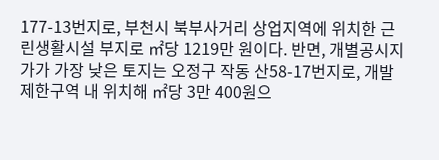177-13번지로, 부천시 북부사거리 상업지역에 위치한 근린생활시설 부지로 ㎡당 1219만 원이다. 반면, 개별공시지가가 가장 낮은 토지는 오정구 작동 산58-17번지로, 개발제한구역 내 위치해 ㎡당 3만 400원으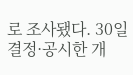로 조사됐다. 30일 결정·공시한 개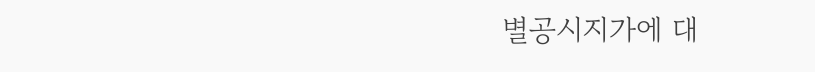별공시지가에 대